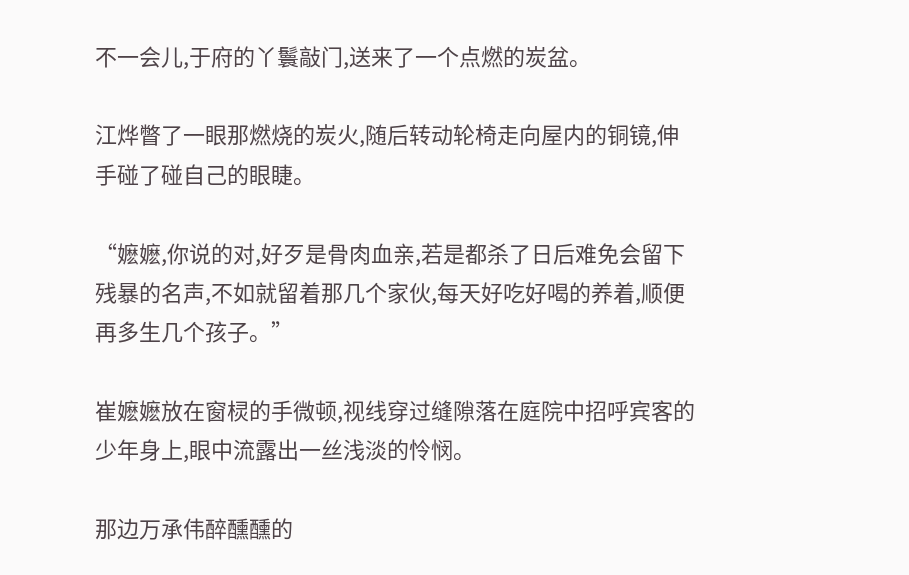不一会儿,于府的丫鬟敲门,送来了一个点燃的炭盆。

江烨瞥了一眼那燃烧的炭火,随后转动轮椅走向屋内的铜镜,伸手碰了碰自己的眼睫。

“嬷嬷,你说的对,好歹是骨肉血亲,若是都杀了日后难免会留下残暴的名声,不如就留着那几个家伙,每天好吃好喝的养着,顺便再多生几个孩子。”

崔嬷嬷放在窗棂的手微顿,视线穿过缝隙落在庭院中招呼宾客的少年身上,眼中流露出一丝浅淡的怜悯。

那边万承伟醉醺醺的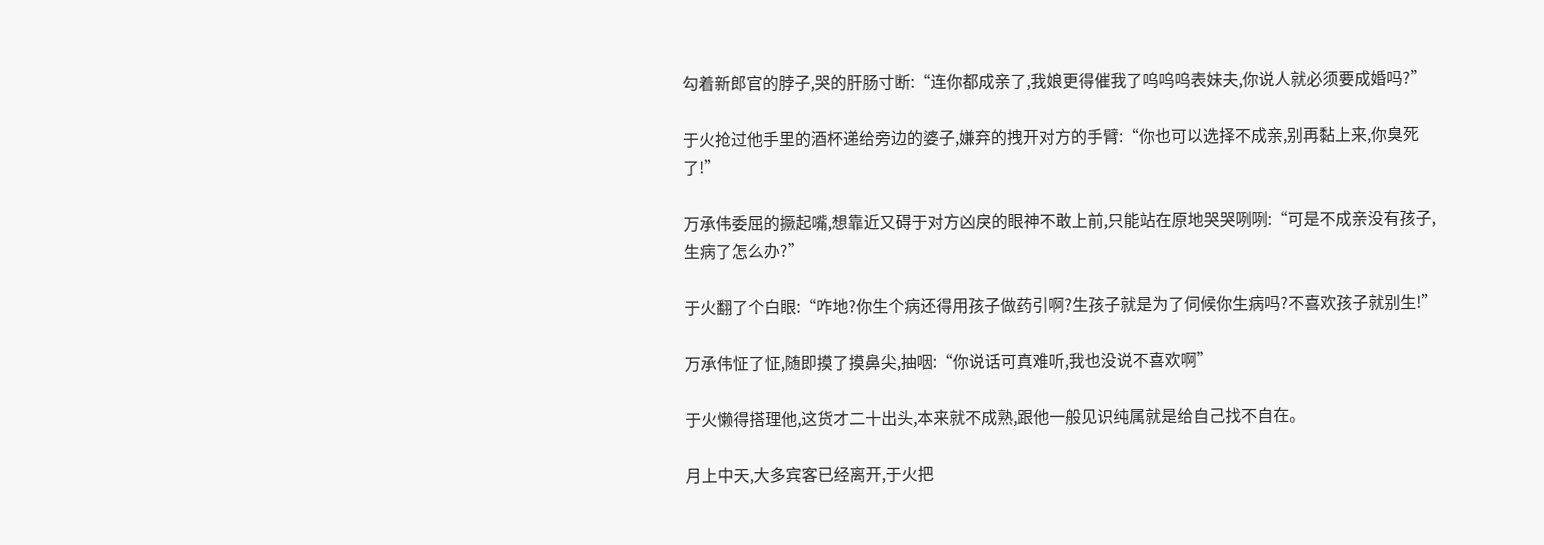勾着新郎官的脖子,哭的肝肠寸断:“连你都成亲了,我娘更得催我了呜呜呜表妹夫,你说人就必须要成婚吗?”

于火抢过他手里的酒杯递给旁边的婆子,嫌弃的拽开对方的手臂:“你也可以选择不成亲,别再黏上来,你臭死了!”

万承伟委屈的撅起嘴,想靠近又碍于对方凶戾的眼神不敢上前,只能站在原地哭哭咧咧:“可是不成亲没有孩子,生病了怎么办?”

于火翻了个白眼:“咋地?你生个病还得用孩子做药引啊?生孩子就是为了伺候你生病吗?不喜欢孩子就别生!”

万承伟怔了怔,随即摸了摸鼻尖,抽咽:“你说话可真难听,我也没说不喜欢啊”

于火懒得搭理他,这货才二十出头,本来就不成熟,跟他一般见识纯属就是给自己找不自在。

月上中天,大多宾客已经离开,于火把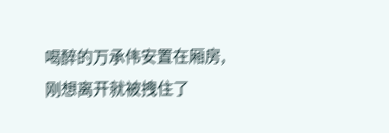喝醉的万承伟安置在厢房,刚想离开就被拽住了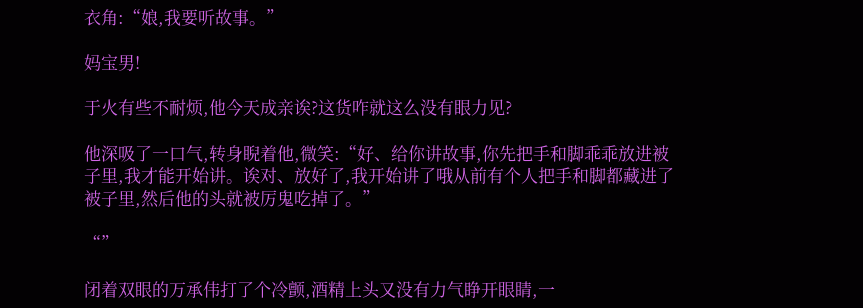衣角:“娘,我要听故事。”

妈宝男!

于火有些不耐烦,他今天成亲诶?这货咋就这么没有眼力见?

他深吸了一口气,转身睨着他,微笑:“好、给你讲故事,你先把手和脚乖乖放进被子里,我才能开始讲。诶对、放好了,我开始讲了哦从前有个人把手和脚都藏进了被子里,然后他的头就被厉鬼吃掉了。”

“”

闭着双眼的万承伟打了个冷颤,酒精上头又没有力气睁开眼睛,一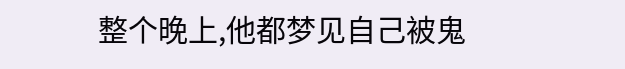整个晚上,他都梦见自己被鬼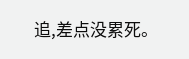追,差点没累死。